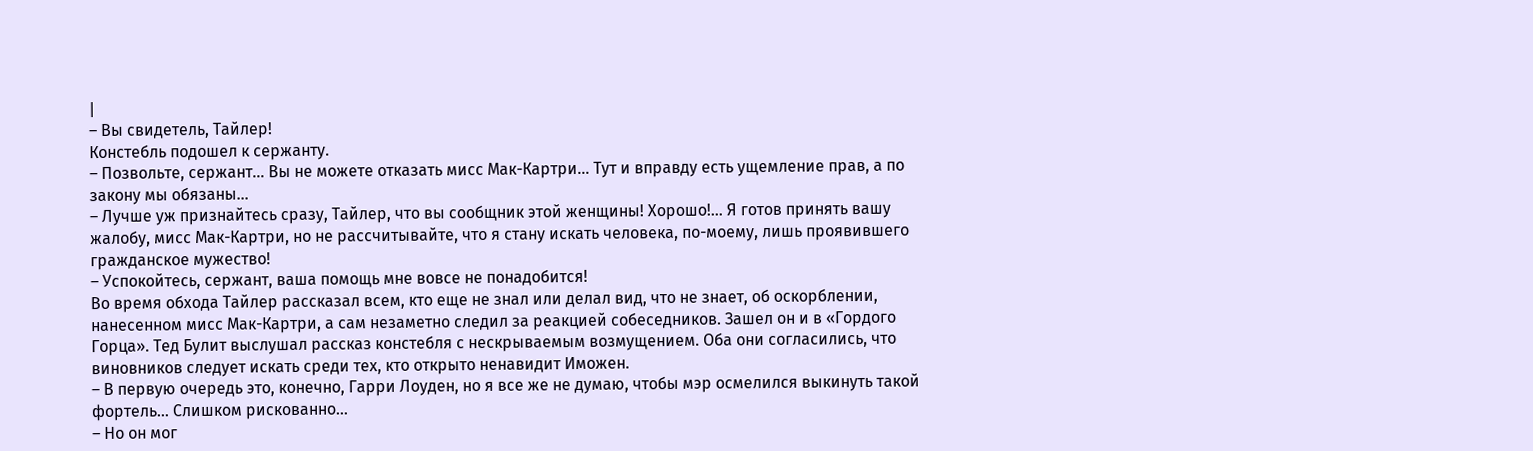|
– Вы свидетель, Тайлер!
Констебль подошел к сержанту.
– Позвольте, сержант… Вы не можете отказать мисс Мак-Картри… Тут и вправду есть ущемление прав, а по закону мы обязаны…
– Лучше уж признайтесь сразу, Тайлер, что вы сообщник этой женщины! Хорошо!… Я готов принять вашу жалобу, мисс Мак-Картри, но не рассчитывайте, что я стану искать человека, по-моему, лишь проявившего гражданское мужество!
– Успокойтесь, сержант, ваша помощь мне вовсе не понадобится!
Во время обхода Тайлер рассказал всем, кто еще не знал или делал вид, что не знает, об оскорблении, нанесенном мисс Мак-Картри, а сам незаметно следил за реакцией собеседников. Зашел он и в «Гордого Горца». Тед Булит выслушал рассказ констебля с нескрываемым возмущением. Оба они согласились, что виновников следует искать среди тех, кто открыто ненавидит Иможен.
– В первую очередь это, конечно, Гарри Лоуден, но я все же не думаю, чтобы мэр осмелился выкинуть такой фортель… Слишком рискованно…
– Но он мог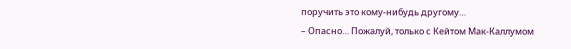поручить это кому-нибудь другому…
– Опасно… Пожалуй, только с Кейтом Мак-Каллумом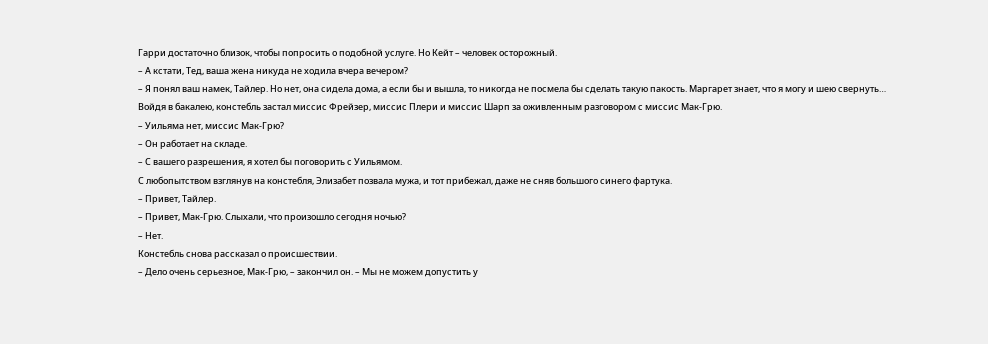Гарри достаточно близок, чтобы попросить о подобной услуге. Но Кейт – человек осторожный.
– А кстати, Тед, ваша жена никуда не ходила вчера вечером?
– Я понял ваш намек, Тайлер. Но нет, она сидела дома, а если бы и вышла, то никогда не посмела бы сделать такую пакость. Маргарет знает, что я могу и шею свернуть…
Войдя в бакалею, констебль застал миссис Фрейзер, миссис Плери и миссис Шарп за оживленным разговором с миссис Мак-Грю.
– Уильяма нет, миссис Мак-Грю?
– Он работает на складе.
– С вашего разрешения, я хотел бы поговорить с Уильямом.
С любопытством взглянув на констебля, Элизабет позвала мужа, и тот прибежал, даже не сняв большого синего фартука.
– Привет, Тайлер.
– Привет, Мак-Грю. Слыхали, что произошло сегодня ночью?
– Нет.
Констебль снова рассказал о происшествии.
– Дело очень серьезное, Мак-Грю, – закончил он. – Мы не можем допустить у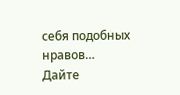себя подобных нравов… Дайте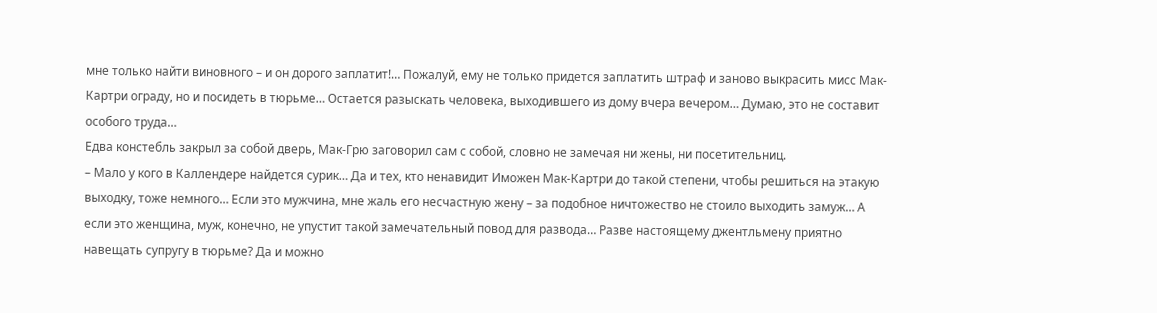мне только найти виновного – и он дорого заплатит!… Пожалуй, ему не только придется заплатить штраф и заново выкрасить мисс Мак-Картри ограду, но и посидеть в тюрьме… Остается разыскать человека, выходившего из дому вчера вечером… Думаю, это не составит особого труда…
Едва констебль закрыл за собой дверь, Мак-Грю заговорил сам с собой, словно не замечая ни жены, ни посетительниц.
– Мало у кого в Каллендере найдется сурик… Да и тех, кто ненавидит Иможен Мак-Картри до такой степени, чтобы решиться на этакую выходку, тоже немного… Если это мужчина, мне жаль его несчастную жену – за подобное ничтожество не стоило выходить замуж… А если это женщина, муж, конечно, не упустит такой замечательный повод для развода… Разве настоящему джентльмену приятно навещать супругу в тюрьме? Да и можно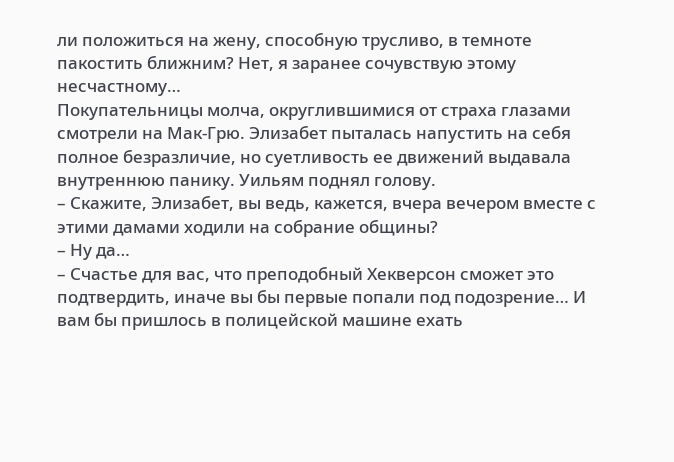ли положиться на жену, способную трусливо, в темноте пакостить ближним? Нет, я заранее сочувствую этому несчастному…
Покупательницы молча, округлившимися от страха глазами смотрели на Мак-Грю. Элизабет пыталась напустить на себя полное безразличие, но суетливость ее движений выдавала внутреннюю панику. Уильям поднял голову.
– Скажите, Элизабет, вы ведь, кажется, вчера вечером вместе с этими дамами ходили на собрание общины?
– Ну да…
– Счастье для вас, что преподобный Хекверсон сможет это подтвердить, иначе вы бы первые попали под подозрение… И вам бы пришлось в полицейской машине ехать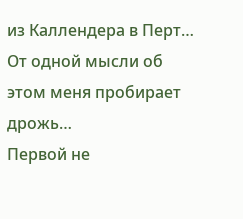из Каллендера в Перт… От одной мысли об этом меня пробирает дрожь…
Первой не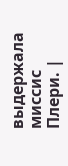выдержала миссис Плери. |